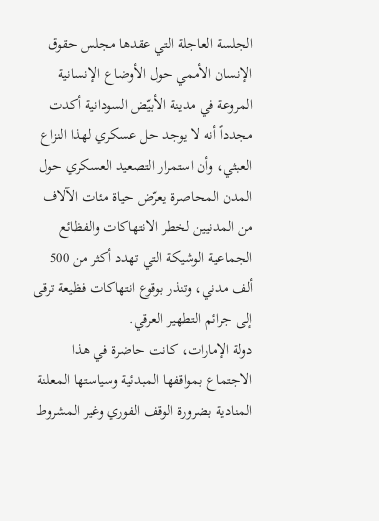الجلسة العاجلة التي عقدها مجلس حقوق الإنسان الأممي حول الأوضاع الإنسانية المروعة في مدينة الأبيّض السودانية أكدت مجدداً أنه لا يوجد حل عسكري لهذا النزاع العبثي، وأن استمرار التصعيد العسكري حول المدن المحاصرة يعرّض حياة مئات الآلاف من المدنيين لخطر الانتهاكات والفظائع الجماعية الوشيكة التي تهدد أكثر من 500 ألف مدني، وتنذر بوقوع انتهاكات فظيعة ترقى إلى جرائم التطهير العرقي.
دولة الإمارات، كانت حاضرة في هذا الاجتماع بمواقفها المبدئية وسياستها المعلنة المنادية بضرورة الوقف الفوري وغير المشروط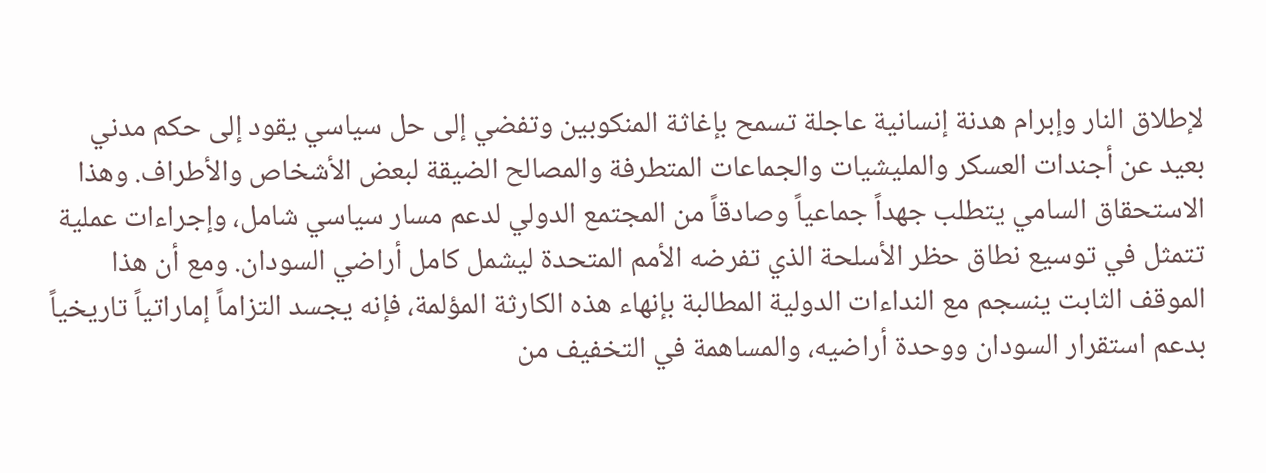لإطلاق النار وإبرام هدنة إنسانية عاجلة تسمح بإغاثة المنكوبين وتفضي إلى حل سياسي يقود إلى حكم مدني بعيد عن أجندات العسكر والمليشيات والجماعات المتطرفة والمصالح الضيقة لبعض الأشخاص والأطراف. وهذا الاستحقاق السامي يتطلب جهداً جماعياً وصادقاً من المجتمع الدولي لدعم مسار سياسي شامل، وإجراءات عملية تتمثل في توسيع نطاق حظر الأسلحة الذي تفرضه الأمم المتحدة ليشمل كامل أراضي السودان. ومع أن هذا الموقف الثابت ينسجم مع النداءات الدولية المطالبة بإنهاء هذه الكارثة المؤلمة، فإنه يجسد التزاماً إماراتياً تاريخياً بدعم استقرار السودان ووحدة أراضيه، والمساهمة في التخفيف من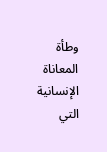وطأة المعاناة الإنسانية التي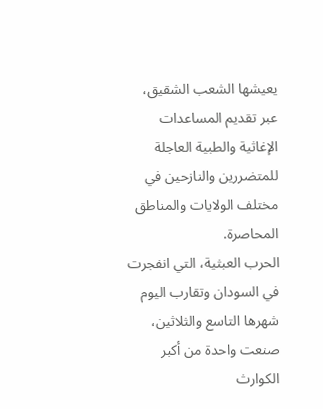يعيشها الشعب الشقيق، عبر تقديم المساعدات الإغاثية والطبية العاجلة للمتضررين والنازحين في مختلف الولايات والمناطق المحاصرة.
الحرب العبثية، التي انفجرت في السودان وتقارب اليوم شهرها التاسع والثلاثين، صنعت واحدة من أكبر الكوارث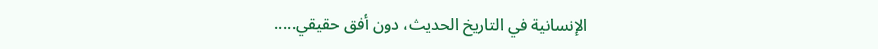الإنسانية في التاريخ الحديث، دون أفق حقيقي.....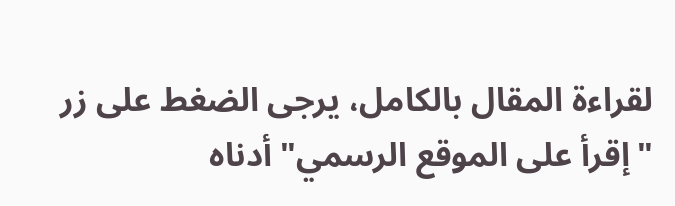لقراءة المقال بالكامل، يرجى الضغط على زر "إقرأ على الموقع الرسمي" أدناه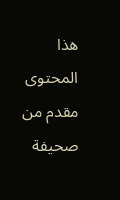هذا المحتوى مقدم من صحيفة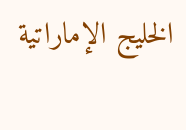الخليج الإماراتية